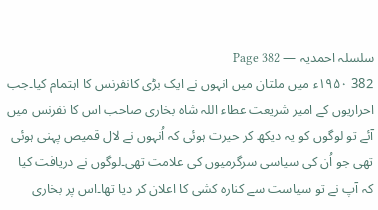سلسلہ احمدیہ — Page 382
382 ۱۹۵۰ء میں ملتان میں انہوں نے ایک بڑی کانفرنس کا اہتمام کیا۔جب احراریوں کے امیر شریعت عطاء اللہ شاہ بخاری صاحب اس کا نفرنس میں آئے تو لوگوں کو یہ دیکھ کر حیرت ہوئی کہ اُنہوں نے لال قمیص پہنی ہوئی تھی جو اُن کی سیاسی سرگرمیوں کی علامت تھی۔لوگوں نے دریافت کیا کہ آپ نے تو سیاست سے کنارہ کشی کا اعلان کر دیا تھا۔اس پر بخاری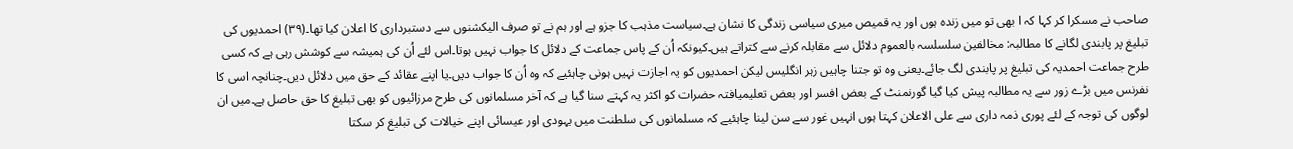صاحب نے مسکرا کر کہا کہ ا بھی تو میں زندہ ہوں اور یہ قمیص میری سیاسی زندگی کا نشان ہے۔سیاست مذہب کا جزو ہے اور ہم نے تو صرف الیکشنوں سے دستبرداری کا اعلان کیا تھا۔(۳۹) احمدیوں کی تبلیغ پر پابندی لگانے کا مطالبہ: مخالفین سلسلسہ بالعموم دلائل سے مقابلہ کرنے سے کتراتے ہیں۔کیونکہ اُن کے پاس جماعت کے دلائل کا جواب نہیں ہوتا۔اس لئے اُن کی ہمیشہ سے کوشش رہی ہے کہ کسی طرح جماعت احمدیہ کی تبلیغ پر پابندی لگ جائے۔یعنی وہ تو جتنا چاہیں زہر انگلیس لیکن احمدیوں کو یہ اجازت نہیں ہونی چاہئیے کہ وہ اُن کا جواب دیں۔یا اپنے عقائد کے حق میں دلائل دیں۔چنانچہ اسی کا نفرنس میں بڑے زور سے یہ مطالبہ پیش کیا گیا گورنمنٹ کے بعض افسر اور بعض تعلیمیافتہ حضرات کو اکثر یہ کہتے سنا گیا ہے کہ آخر مسلمانوں کی طرح مرزائیوں کو بھی تبلیغ کا حق حاصل ہے۔میں ان لوگوں کی توجہ کے لئے پوری ذمہ داری سے علی الاعلان کہتا ہوں انہیں غور سے سن لینا چاہئیے کہ مسلمانوں کی سلطنت میں یہودی اور عیسائی اپنے خیالات کی تبلیغ کر سکتا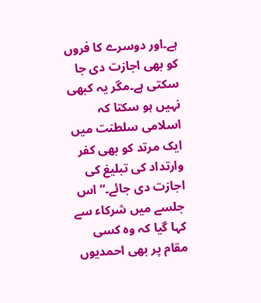ہے۔اور دوسرے کا فروں کو بھی اجازت دی جا سکتی ہے۔مگر یہ کبھی نہیں ہو سکتا کہ اسلامی سلطنت میں ایک مرتد کو بھی کفر وارتداد کی تبلیغ کی اجازت دی جائے۔“ اس جلسے میں شرکاء سے کہا گیا کہ وہ کسی مقام پر بھی احمدیوں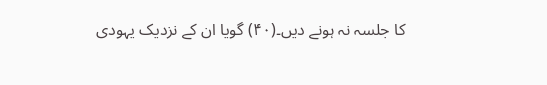کا جلسہ نہ ہونے دیں۔(۴۰) گویا ان کے نزدیک یہودی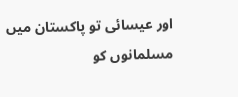اور عیسائی تو پاکستان میں مسلمانوں کو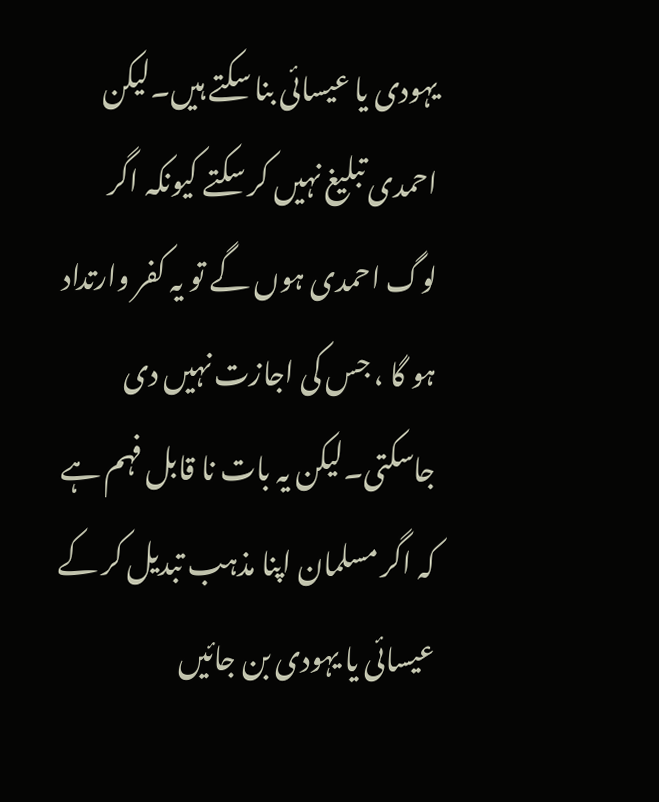یہودی یا عیسائی بنا سکتے ہیں۔لیکن احمدی تبلیغ نہیں کر سکتے کیونکہ اگر لوگ احمدی ہوں گے تو یہ کفر وارتداد ہو گا ، جس کی اجازت نہیں دی جاسکتی۔لیکن یہ بات نا قابل فہم ہے کہ اگر مسلمان اپنا مذہب تبدیل کر کے عیسائی یا یہودی بن جائیں